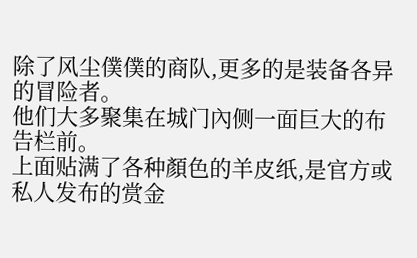除了风尘僕僕的商队,更多的是装备各异的冒险者。
他们大多聚集在城门內侧一面巨大的布告栏前。
上面贴满了各种顏色的羊皮纸,是官方或私人发布的赏金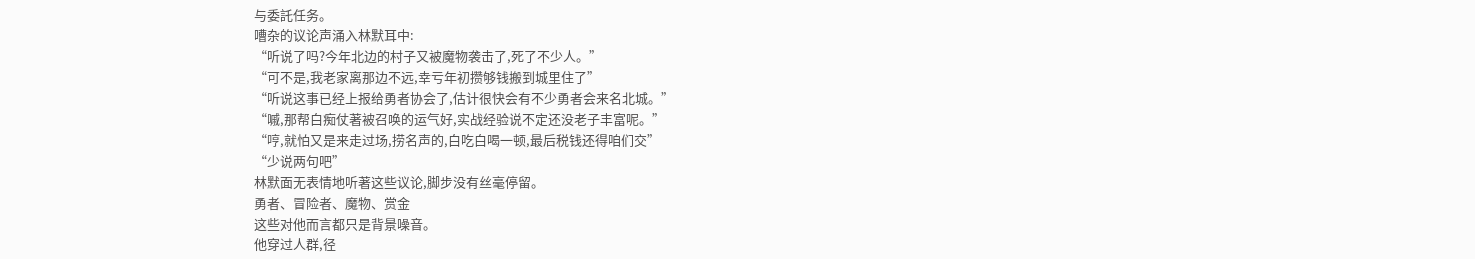与委託任务。
嘈杂的议论声涌入林默耳中:
“听说了吗?今年北边的村子又被魔物袭击了,死了不少人。”
“可不是,我老家离那边不远,幸亏年初攒够钱搬到城里住了”
“听说这事已经上报给勇者协会了,估计很快会有不少勇者会来名北城。”
“嘁,那帮白痴仗著被召唤的运气好,实战经验说不定还没老子丰富呢。”
“哼,就怕又是来走过场,捞名声的,白吃白喝一顿,最后税钱还得咱们交”
“少说两句吧”
林默面无表情地听著这些议论,脚步没有丝毫停留。
勇者、冒险者、魔物、赏金
这些对他而言都只是背景噪音。
他穿过人群,径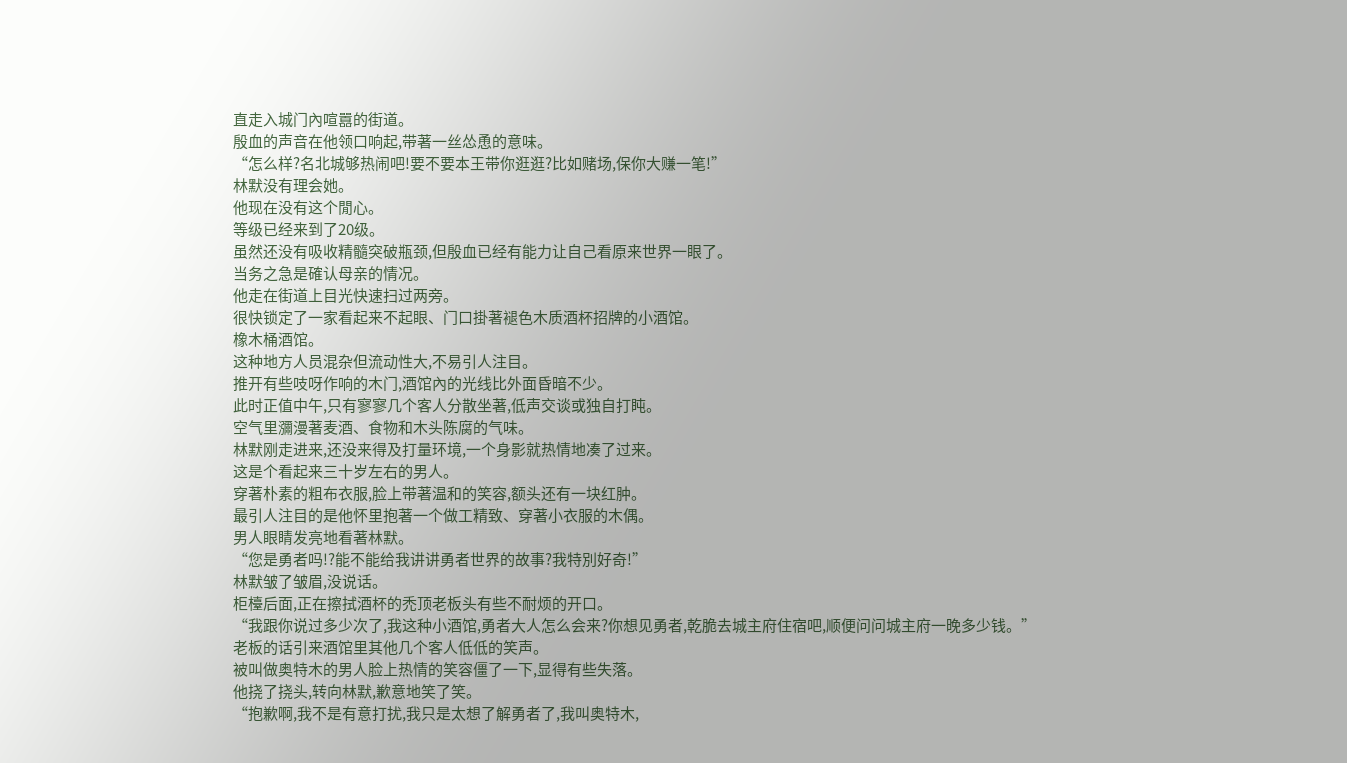直走入城门內喧囂的街道。
殷血的声音在他领口响起,带著一丝怂恿的意味。
“怎么样?名北城够热闹吧!要不要本王带你逛逛?比如赌场,保你大赚一笔!”
林默没有理会她。
他现在没有这个閒心。
等级已经来到了20级。
虽然还没有吸收精髓突破瓶颈,但殷血已经有能力让自己看原来世界一眼了。
当务之急是確认母亲的情况。
他走在街道上目光快速扫过两旁。
很快锁定了一家看起来不起眼、门口掛著褪色木质酒杯招牌的小酒馆。
橡木桶酒馆。
这种地方人员混杂但流动性大,不易引人注目。
推开有些吱呀作响的木门,酒馆內的光线比外面昏暗不少。
此时正值中午,只有寥寥几个客人分散坐著,低声交谈或独自打盹。
空气里瀰漫著麦酒、食物和木头陈腐的气味。
林默刚走进来,还没来得及打量环境,一个身影就热情地凑了过来。
这是个看起来三十岁左右的男人。
穿著朴素的粗布衣服,脸上带著温和的笑容,额头还有一块红肿。
最引人注目的是他怀里抱著一个做工精致、穿著小衣服的木偶。
男人眼睛发亮地看著林默。
“您是勇者吗!?能不能给我讲讲勇者世界的故事?我特別好奇!”
林默皱了皱眉,没说话。
柜檯后面,正在擦拭酒杯的禿顶老板头有些不耐烦的开口。
“我跟你说过多少次了,我这种小酒馆,勇者大人怎么会来?你想见勇者,乾脆去城主府住宿吧,顺便问问城主府一晚多少钱。”
老板的话引来酒馆里其他几个客人低低的笑声。
被叫做奥特木的男人脸上热情的笑容僵了一下,显得有些失落。
他挠了挠头,转向林默,歉意地笑了笑。
“抱歉啊,我不是有意打扰,我只是太想了解勇者了,我叫奥特木,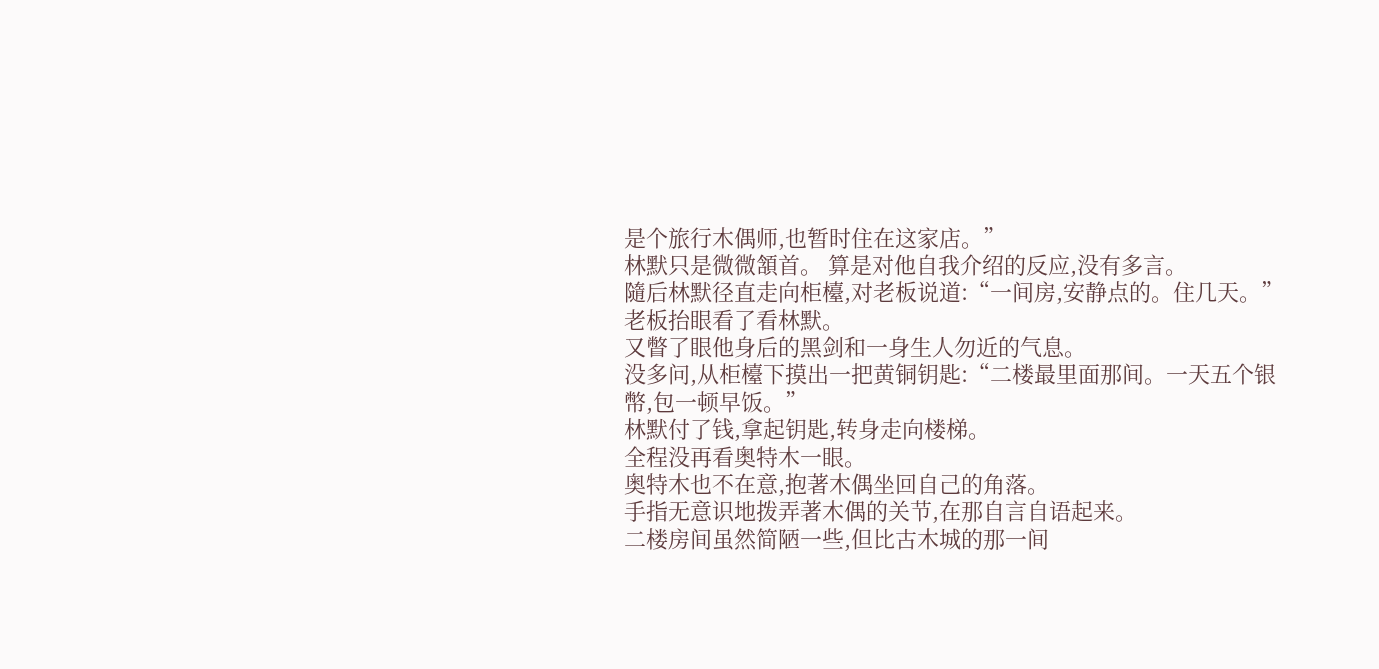是个旅行木偶师,也暂时住在这家店。”
林默只是微微頷首。 算是对他自我介绍的反应,没有多言。
隨后林默径直走向柜檯,对老板说道:“一间房,安静点的。住几天。”
老板抬眼看了看林默。
又瞥了眼他身后的黑剑和一身生人勿近的气息。
没多问,从柜檯下摸出一把黄铜钥匙:“二楼最里面那间。一天五个银幣,包一顿早饭。”
林默付了钱,拿起钥匙,转身走向楼梯。
全程没再看奥特木一眼。
奥特木也不在意,抱著木偶坐回自己的角落。
手指无意识地拨弄著木偶的关节,在那自言自语起来。
二楼房间虽然简陋一些,但比古木城的那一间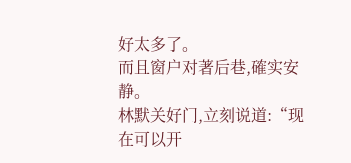好太多了。
而且窗户对著后巷,確实安静。
林默关好门,立刻说道:“现在可以开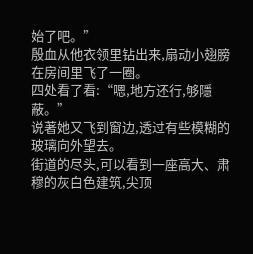始了吧。”
殷血从他衣领里钻出来,扇动小翅膀在房间里飞了一圈。
四处看了看:“嗯,地方还行,够隱蔽。”
说著她又飞到窗边,透过有些模糊的玻璃向外望去。
街道的尽头,可以看到一座高大、肃穆的灰白色建筑,尖顶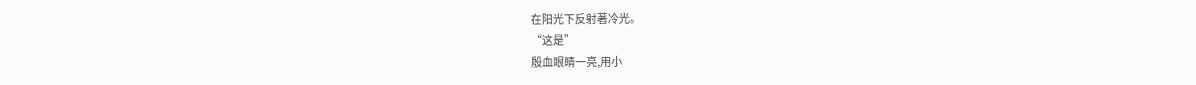在阳光下反射著冷光。
“这是”
殷血眼睛一亮,用小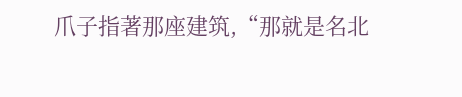爪子指著那座建筑,“那就是名北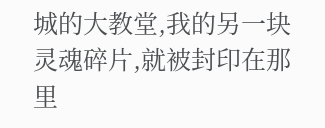城的大教堂,我的另一块灵魂碎片,就被封印在那里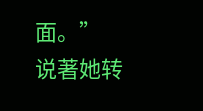面。”
说著她转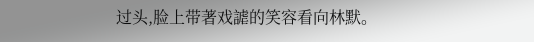过头,脸上带著戏謔的笑容看向林默。